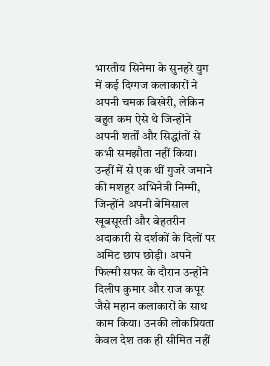भारतीय सिनेमा के सुनहरे युग में कई दिग्गज कलाकारों ने अपनी चमक बिखेरी, लेकिन बहुत कम ऐसे थे जिन्होंने अपनी शर्तों और सिद्धांतों से कभी समझौता नहीं किया। उन्हीं में से एक थीं गुजरे जमाने की मशहूर अभिनेत्री निम्मी, जिन्होंने अपनी बेमिसाल खूबसूरती और बेहतरीन अदाकारी से दर्शकों के दिलों पर अमिट छाप छोड़ी। अपने फिल्मी सफर के दौरान उन्होंने दिलीप कुमार और राज कपूर जैसे महान कलाकारों के साथ काम किया। उनकी लोकप्रियता केवल देश तक ही सीमित नहीं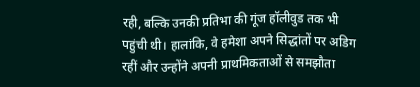रही, बल्कि उनकी प्रतिभा की गूंज हॉलीवुड तक भी पहुंची थी। हालांकि, वे हमेशा अपने सिद्धांतों पर अडिग रहीं और उन्होंने अपनी प्राथमिकताओं से समझौता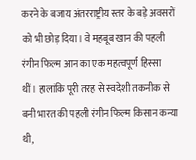करने के बजाय अंतरराष्ट्रीय स्तर के बड़े अवसरों को भी छोड़ दिया। वे महबूब खान की पहली रंगीन फिल्म आन का एक महत्वपूर्ण हिस्सा थीं। हालांकि पूरी तरह से स्वदेशी तकनीक से बनी भारत की पहली रंगीन फिल्म किसान कन्या थी,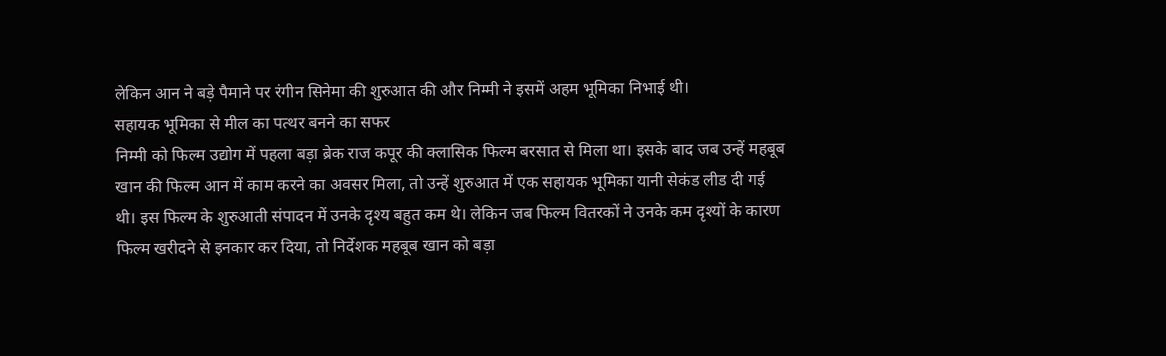लेकिन आन ने बड़े पैमाने पर रंगीन सिनेमा की शुरुआत की और निम्मी ने इसमें अहम भूमिका निभाई थी।
सहायक भूमिका से मील का पत्थर बनने का सफर
निम्मी को फिल्म उद्योग में पहला बड़ा ब्रेक राज कपूर की क्लासिक फिल्म बरसात से मिला था। इसके बाद जब उन्हें महबूब खान की फिल्म आन में काम करने का अवसर मिला, तो उन्हें शुरुआत में एक सहायक भूमिका यानी सेकंड लीड दी गई थी। इस फिल्म के शुरुआती संपादन में उनके दृश्य बहुत कम थे। लेकिन जब फिल्म वितरकों ने उनके कम दृश्यों के कारण फिल्म खरीदने से इनकार कर दिया, तो निर्देशक महबूब खान को बड़ा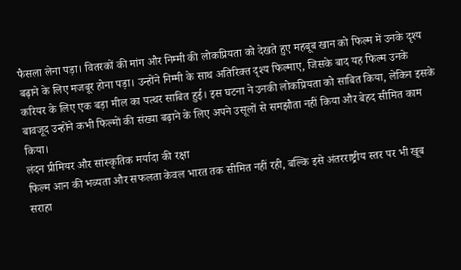फैसला लेना पड़ा। वितरकों की मांग और निम्मी की लोकप्रियता को देखते हुए महबूब खान को फिल्म में उनके दृश्य बढ़ाने के लिए मजबूर होना पड़ा। उन्होंने निम्मी के साथ अतिरिक्त दृश्य फिल्माए, जिसके बाद यह फिल्म उनके करियर के लिए एक बड़ा मील का पत्थर साबित हुई। इस घटना ने उनकी लोकप्रियता को साबित किया, लेकिन इसके बावजूद उन्होंने कभी फिल्मों की संख्या बढ़ाने के लिए अपने उसूलों से समझौता नहीं किया और बेहद सीमित काम किया।
लंदन प्रीमियर और सांस्कृतिक मर्यादा की रक्षा
फिल्म आन की भव्यता और सफलता केवल भारत तक सीमित नहीं रही, बल्कि इसे अंतरराष्ट्रीय स्तर पर भी खूब सराहा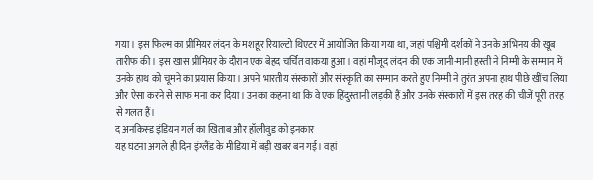गया। इस फिल्म का प्रीमियर लंदन के मशहूर रियाल्टो थिएटर में आयोजित किया गया था, जहां पश्चिमी दर्शकों ने उनके अभिनय की खूब तारीफ की। इस खास प्रीमियर के दौरान एक बेहद चर्चित वाकया हुआ। वहां मौजूद लंदन की एक जानी-मानी हस्ती ने निम्मी के सम्मान में उनके हाथ को चूमने का प्रयास किया। अपने भारतीय संस्कारों और संस्कृति का सम्मान करते हुए निम्मी ने तुरंत अपना हाथ पीछे खींच लिया और ऐसा करने से साफ मना कर दिया। उनका कहना था कि वे एक हिंदुस्तानी लड़की हैं और उनके संस्कारों में इस तरह की चीजें पूरी तरह से गलत हैं।
द अनकिस्ड इंडियन गर्ल का खिताब और हॉलीवुड को इनकार
यह घटना अगले ही दिन इंग्लैंड के मीडिया में बड़ी खबर बन गई। वहां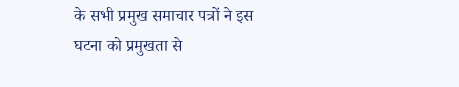के सभी प्रमुख समाचार पत्रों ने इस घटना को प्रमुखता से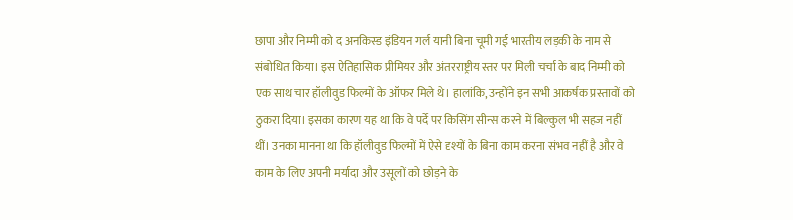छापा और निम्मी को द अनकिस्ड इंडियन गर्ल यानी बिना चूमी गई भारतीय लड़की के नाम से संबोधित किया। इस ऐतिहासिक प्रीमियर और अंतरराष्ट्रीय स्तर पर मिली चर्चा के बाद निम्मी को एक साथ चार हॉलीवुड फिल्मों के ऑफर मिले थे। हालांकि, उन्होंने इन सभी आकर्षक प्रस्तावों को ठुकरा दिया। इसका कारण यह था कि वे पर्दे पर किसिंग सीन्स करने में बिल्कुल भी सहज नहीं थीं। उनका मानना था कि हॉलीवुड फिल्मों में ऐसे दृश्यों के बिना काम करना संभव नहीं है और वे काम के लिए अपनी मर्यादा और उसूलों को छोड़ने के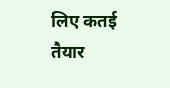लिए कतई तैयार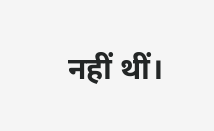नहीं थीं।